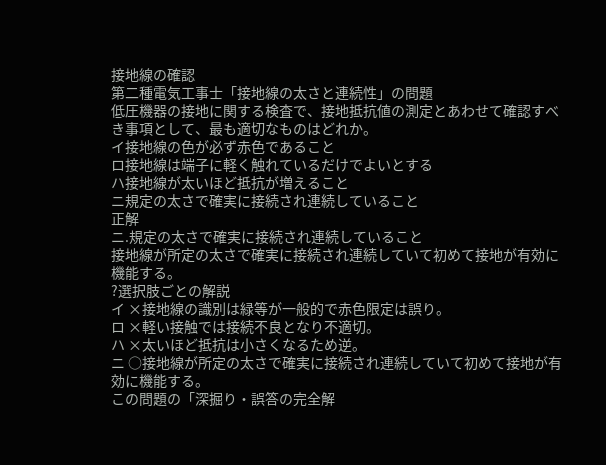接地線の確認
第二種電気工事士「接地線の太さと連続性」の問題
低圧機器の接地に関する検査で、接地抵抗値の測定とあわせて確認すべき事項として、最も適切なものはどれか。
イ接地線の色が必ず赤色であること
ロ接地線は端子に軽く触れているだけでよいとする
ハ接地線が太いほど抵抗が増えること
ニ規定の太さで確実に接続され連続していること
正解
ニ.規定の太さで確実に接続され連続していること
接地線が所定の太さで確実に接続され連続していて初めて接地が有効に機能する。
?選択肢ごとの解説
イ ×接地線の識別は緑等が一般的で赤色限定は誤り。
ロ ×軽い接触では接続不良となり不適切。
ハ ×太いほど抵抗は小さくなるため逆。
ニ ○接地線が所定の太さで確実に接続され連続していて初めて接地が有効に機能する。
この問題の「深掘り・誤答の完全解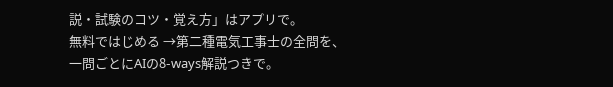説・試験のコツ・覚え方」はアプリで。
無料ではじめる →第二種電気工事士の全問を、一問ごとにAIの8-ways解説つきで。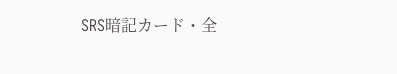SRS暗記カード・全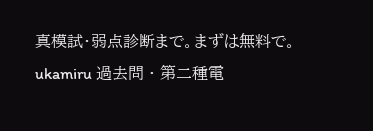真模試・弱点診断まで。まずは無料で。
ukamiru 過去問 · 第二種電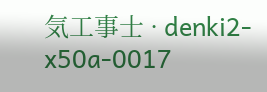気工事士 · denki2-x50a-0017